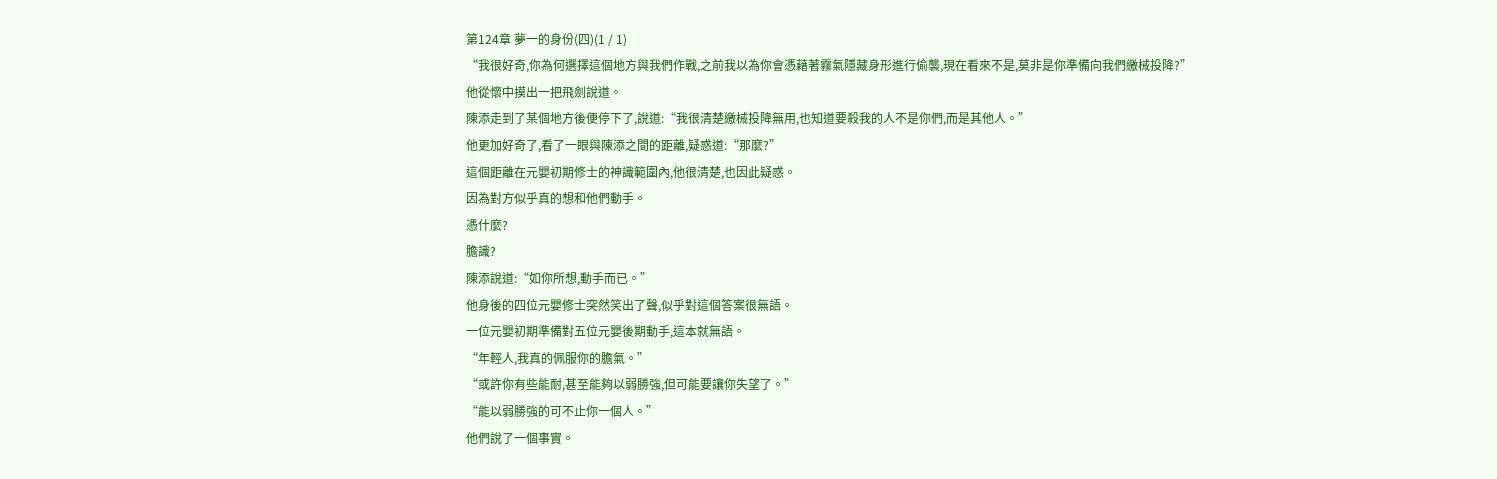第124章 夢一的身份(四)(1 / 1)
“我很好奇,你為何選擇這個地方與我們作戰,之前我以為你會憑藉著霧氣隱藏身形進行偷襲,現在看來不是,莫非是你準備向我們繳械投降?”
他從懷中摸出一把飛劍說道。
陳添走到了某個地方後便停下了,說道:“我很清楚繳械投降無用,也知道要殺我的人不是你們,而是其他人。”
他更加好奇了,看了一眼與陳添之間的距離,疑惑道:“那麼?”
這個距離在元嬰初期修士的神識範圍內,他很清楚,也因此疑惑。
因為對方似乎真的想和他們動手。
憑什麼?
膽識?
陳添說道:“如你所想,動手而已。”
他身後的四位元嬰修士突然笑出了聲,似乎對這個答案很無語。
一位元嬰初期準備對五位元嬰後期動手,這本就無語。
“年輕人,我真的佩服你的膽氣。”
“或許你有些能耐,甚至能夠以弱勝強,但可能要讓你失望了。”
“能以弱勝強的可不止你一個人。”
他們說了一個事實。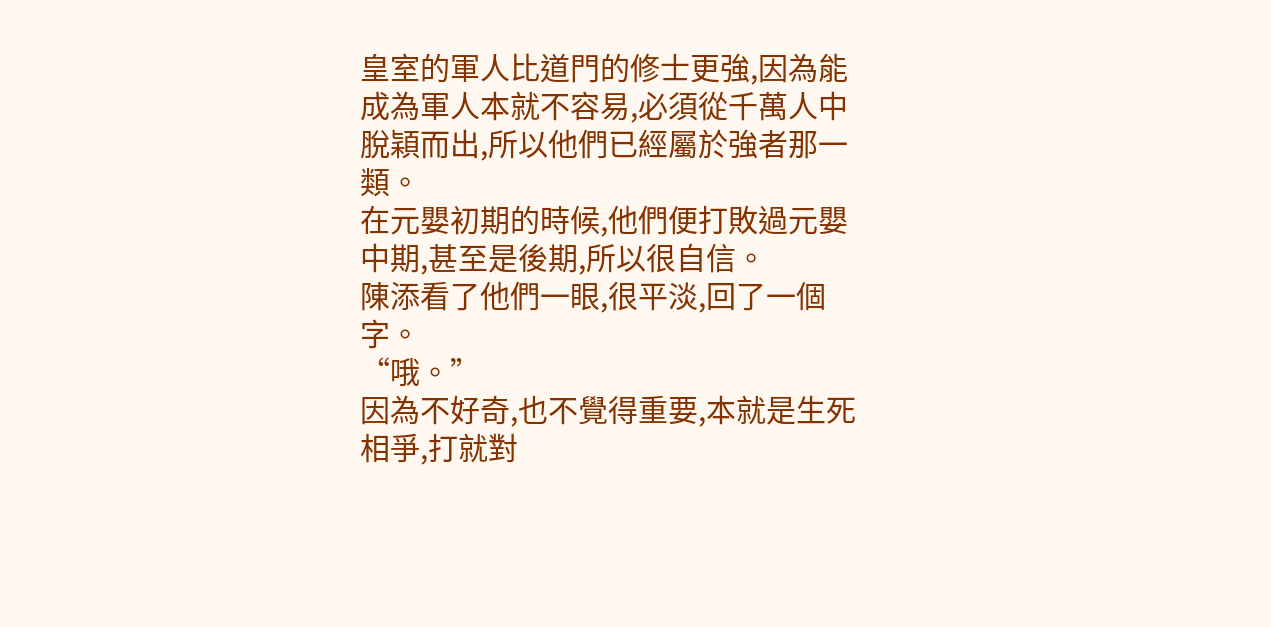皇室的軍人比道門的修士更強,因為能成為軍人本就不容易,必須從千萬人中脫穎而出,所以他們已經屬於強者那一類。
在元嬰初期的時候,他們便打敗過元嬰中期,甚至是後期,所以很自信。
陳添看了他們一眼,很平淡,回了一個字。
“哦。”
因為不好奇,也不覺得重要,本就是生死相爭,打就對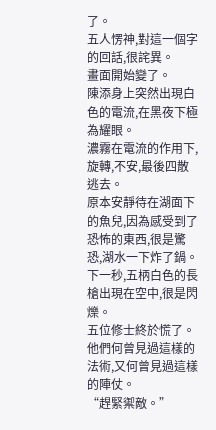了。
五人愣神,對這一個字的回話,很詫異。
畫面開始變了。
陳添身上突然出現白色的電流,在黑夜下極為耀眼。
濃霧在電流的作用下,旋轉,不安,最後四散逃去。
原本安靜待在湖面下的魚兒,因為感受到了恐怖的東西,很是驚恐,湖水一下炸了鍋。
下一秒,五柄白色的長槍出現在空中,很是閃爍。
五位修士終於慌了。
他們何曾見過這樣的法術,又何曾見過這樣的陣仗。
“趕緊禦敵。”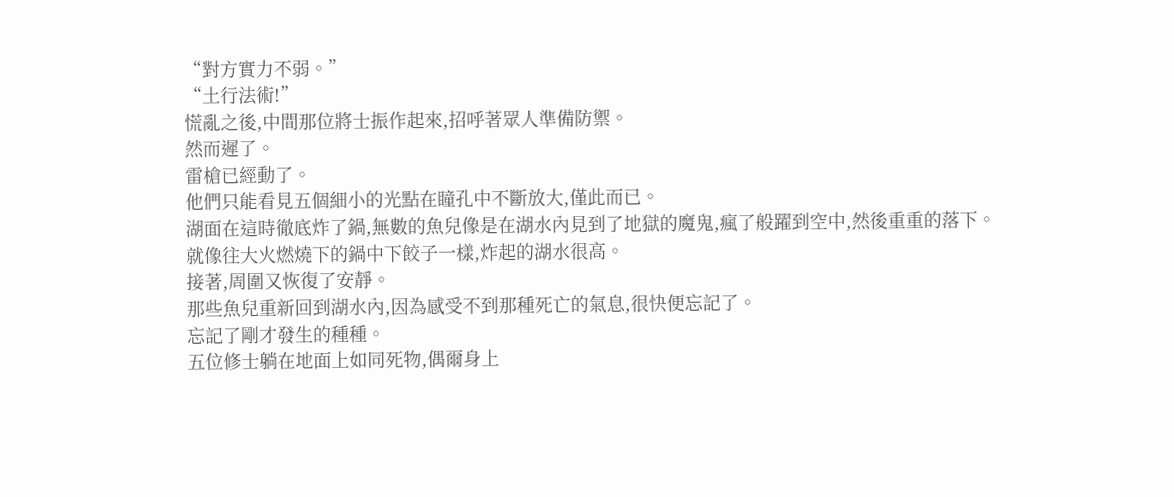“對方實力不弱。”
“土行法術!”
慌亂之後,中間那位將士振作起來,招呼著眾人準備防禦。
然而遲了。
雷槍已經動了。
他們只能看見五個細小的光點在瞳孔中不斷放大,僅此而已。
湖面在這時徹底炸了鍋,無數的魚兒像是在湖水內見到了地獄的魔鬼,瘋了般躍到空中,然後重重的落下。
就像往大火燃燒下的鍋中下餃子一樣,炸起的湖水很高。
接著,周圍又恢復了安靜。
那些魚兒重新回到湖水內,因為感受不到那種死亡的氣息,很快便忘記了。
忘記了剛才發生的種種。
五位修士躺在地面上如同死物,偶爾身上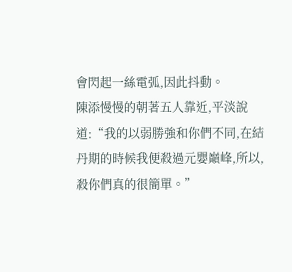會閃起一絲電弧,因此抖動。
陳添慢慢的朝著五人靠近,平淡說道:“我的以弱勝強和你們不同,在結丹期的時候我便殺過元嬰巔峰,所以,殺你們真的很簡單。”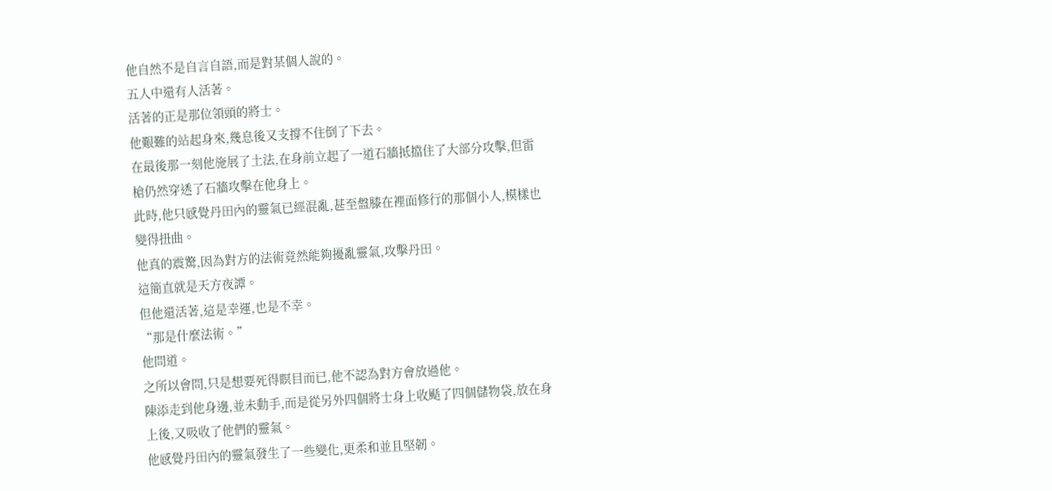他自然不是自言自語,而是對某個人說的。
五人中還有人活著。
活著的正是那位領頭的將士。
他艱難的站起身來,幾息後又支撐不住倒了下去。
在最後那一刻他施展了土法,在身前立起了一道石牆抵擋住了大部分攻擊,但雷槍仍然穿透了石牆攻擊在他身上。
此時,他只感覺丹田內的靈氣已經混亂,甚至盤膝在裡面修行的那個小人,模樣也變得扭曲。
他真的震驚,因為對方的法術竟然能夠擾亂靈氣,攻擊丹田。
這簡直就是天方夜譚。
但他還活著,這是幸運,也是不幸。
“那是什麼法術。”
他問道。
之所以會問,只是想要死得瞑目而已,他不認為對方會放過他。
陳添走到他身邊,並未動手,而是從另外四個將士身上收颳了四個儲物袋,放在身上後,又吸收了他們的靈氣。
他感覺丹田內的靈氣發生了一些變化,更柔和並且堅韌。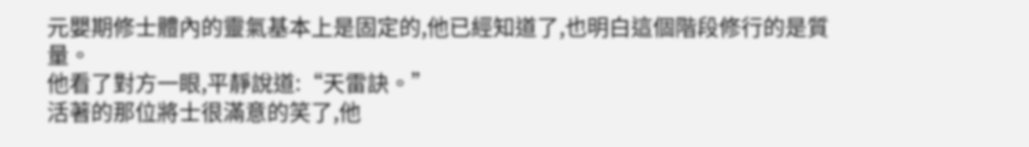元嬰期修士體內的靈氣基本上是固定的,他已經知道了,也明白這個階段修行的是質量。
他看了對方一眼,平靜說道:“天雷訣。”
活著的那位將士很滿意的笑了,他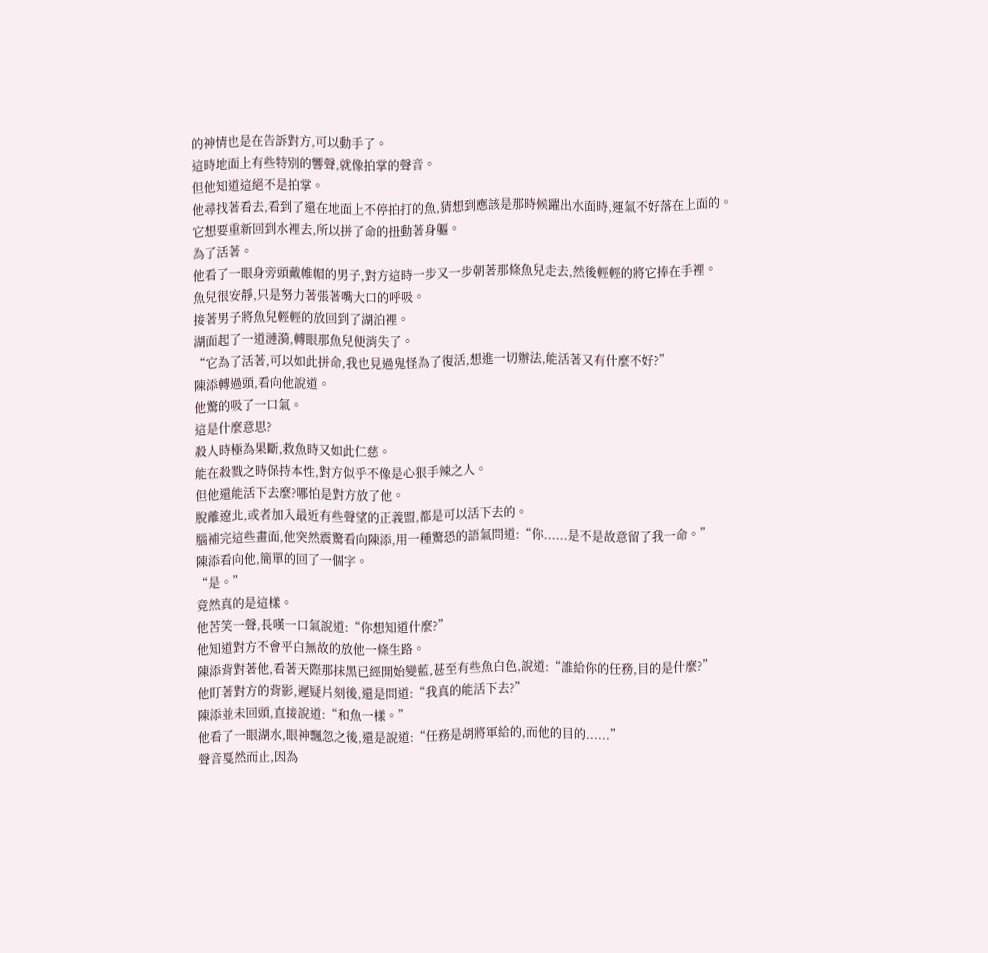的神情也是在告訴對方,可以動手了。
這時地面上有些特別的響聲,就像拍掌的聲音。
但他知道這絕不是拍掌。
他尋找著看去,看到了還在地面上不停拍打的魚,猜想到應該是那時候躍出水面時,運氣不好落在上面的。
它想要重新回到水裡去,所以拼了命的扭動著身軀。
為了活著。
他看了一眼身旁頭戴帷帽的男子,對方這時一步又一步朝著那條魚兒走去,然後輕輕的將它捧在手裡。
魚兒很安靜,只是努力著張著嘴大口的呼吸。
接著男子將魚兒輕輕的放回到了湖泊裡。
湖面起了一道漣漪,轉眼那魚兒便消失了。
“它為了活著,可以如此拼命,我也見過鬼怪為了復活,想進一切辦法,能活著又有什麼不好?”
陳添轉過頭,看向他說道。
他驚的吸了一口氣。
這是什麼意思?
殺人時極為果斷,救魚時又如此仁慈。
能在殺戮之時保持本性,對方似乎不像是心狠手辣之人。
但他還能活下去麼?哪怕是對方放了他。
脫離遼北,或者加入最近有些聲望的正義盟,都是可以活下去的。
腦補完這些畫面,他突然震驚看向陳添,用一種驚恐的語氣問道:“你......是不是故意留了我一命。”
陳添看向他,簡單的回了一個字。
“是。”
竟然真的是這樣。
他苦笑一聲,長嘆一口氣說道:“你想知道什麼?”
他知道對方不會平白無故的放他一條生路。
陳添背對著他,看著天際那抹黑已經開始變藍,甚至有些魚白色,說道:“誰給你的任務,目的是什麼?”
他盯著對方的背影,遲疑片刻後,還是問道:“我真的能活下去?”
陳添並未回頭,直接說道:“和魚一樣。”
他看了一眼湖水,眼神飄忽之後,還是說道:“任務是胡將軍給的,而他的目的......”
聲音戛然而止,因為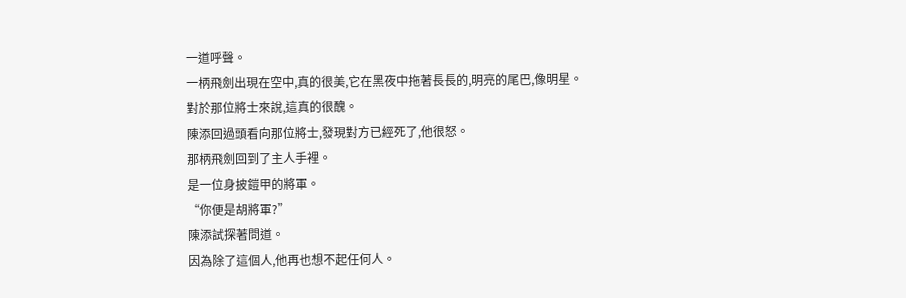一道呼聲。
一柄飛劍出現在空中,真的很美,它在黑夜中拖著長長的,明亮的尾巴,像明星。
對於那位將士來說,這真的很醜。
陳添回過頭看向那位將士,發現對方已經死了,他很怒。
那柄飛劍回到了主人手裡。
是一位身披鎧甲的將軍。
“你便是胡將軍?”
陳添試探著問道。
因為除了這個人,他再也想不起任何人。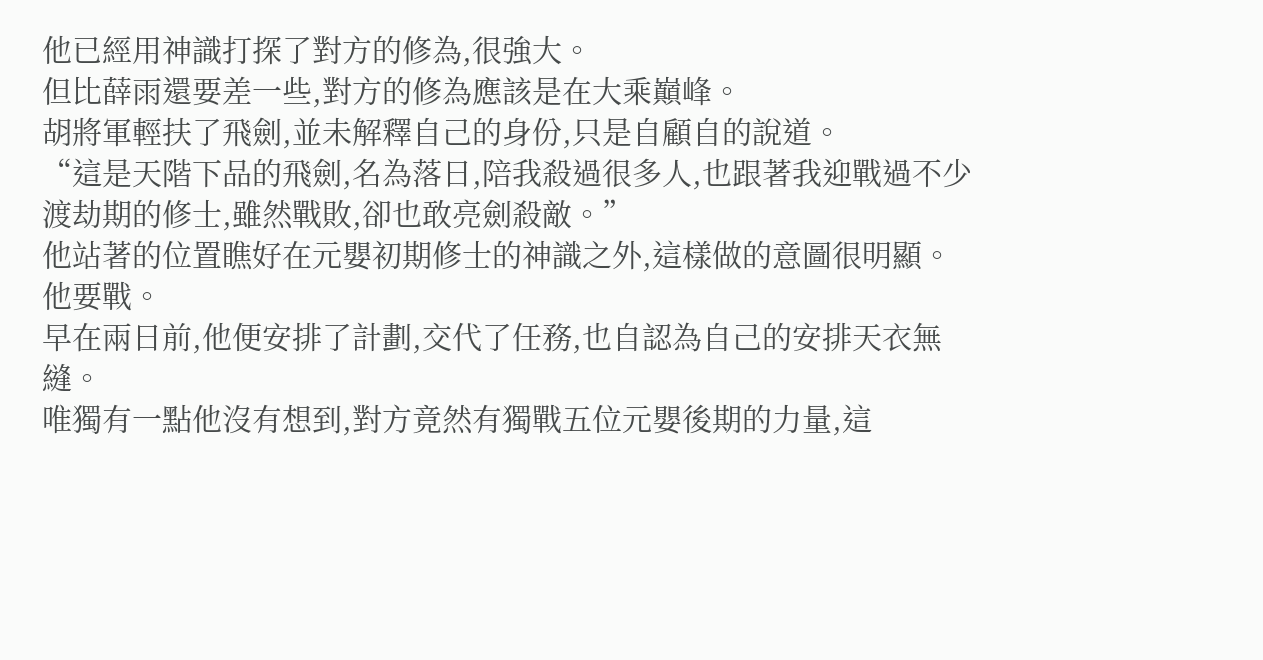他已經用神識打探了對方的修為,很強大。
但比薛雨還要差一些,對方的修為應該是在大乘巔峰。
胡將軍輕扶了飛劍,並未解釋自己的身份,只是自顧自的說道。
“這是天階下品的飛劍,名為落日,陪我殺過很多人,也跟著我迎戰過不少渡劫期的修士,雖然戰敗,卻也敢亮劍殺敵。”
他站著的位置瞧好在元嬰初期修士的神識之外,這樣做的意圖很明顯。
他要戰。
早在兩日前,他便安排了計劃,交代了任務,也自認為自己的安排天衣無縫。
唯獨有一點他沒有想到,對方竟然有獨戰五位元嬰後期的力量,這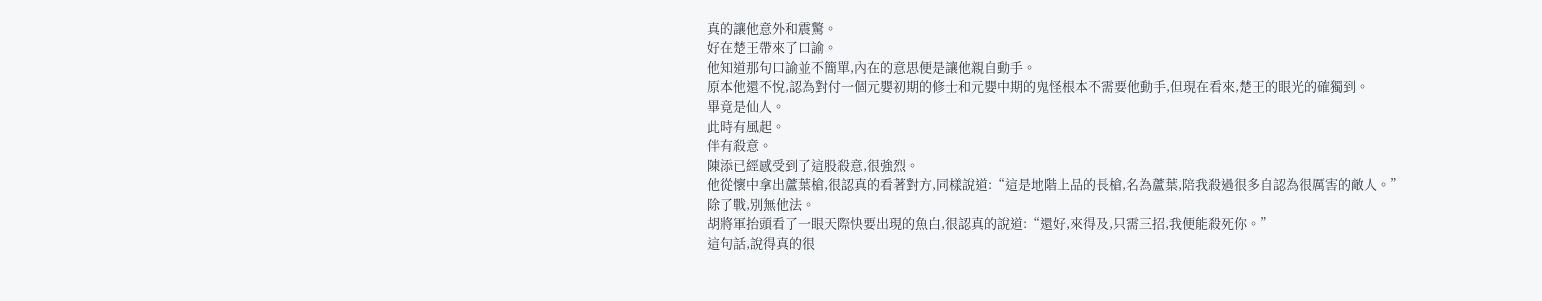真的讓他意外和震驚。
好在楚王帶來了口諭。
他知道那句口諭並不簡單,內在的意思便是讓他親自動手。
原本他還不悅,認為對付一個元嬰初期的修士和元嬰中期的鬼怪根本不需要他動手,但現在看來,楚王的眼光的確獨到。
畢竟是仙人。
此時有風起。
伴有殺意。
陳添已經感受到了這股殺意,很強烈。
他從懷中拿出蘆葉槍,很認真的看著對方,同樣說道:“這是地階上品的長槍,名為蘆葉,陪我殺過很多自認為很厲害的敵人。”
除了戰,別無他法。
胡將軍抬頭看了一眼天際快要出現的魚白,很認真的說道:“還好,來得及,只需三招,我便能殺死你。”
這句話,說得真的很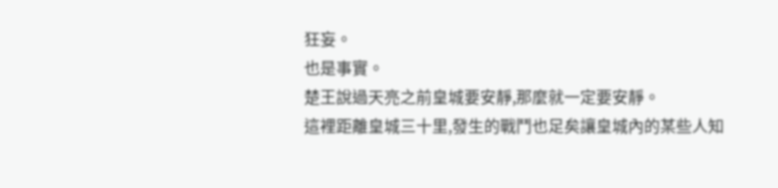狂妄。
也是事實。
楚王說過天亮之前皇城要安靜,那麼就一定要安靜。
這裡距離皇城三十里,發生的戰鬥也足矣讓皇城內的某些人知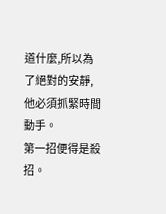道什麼,所以為了絕對的安靜,他必須抓緊時間動手。
第一招便得是殺招。